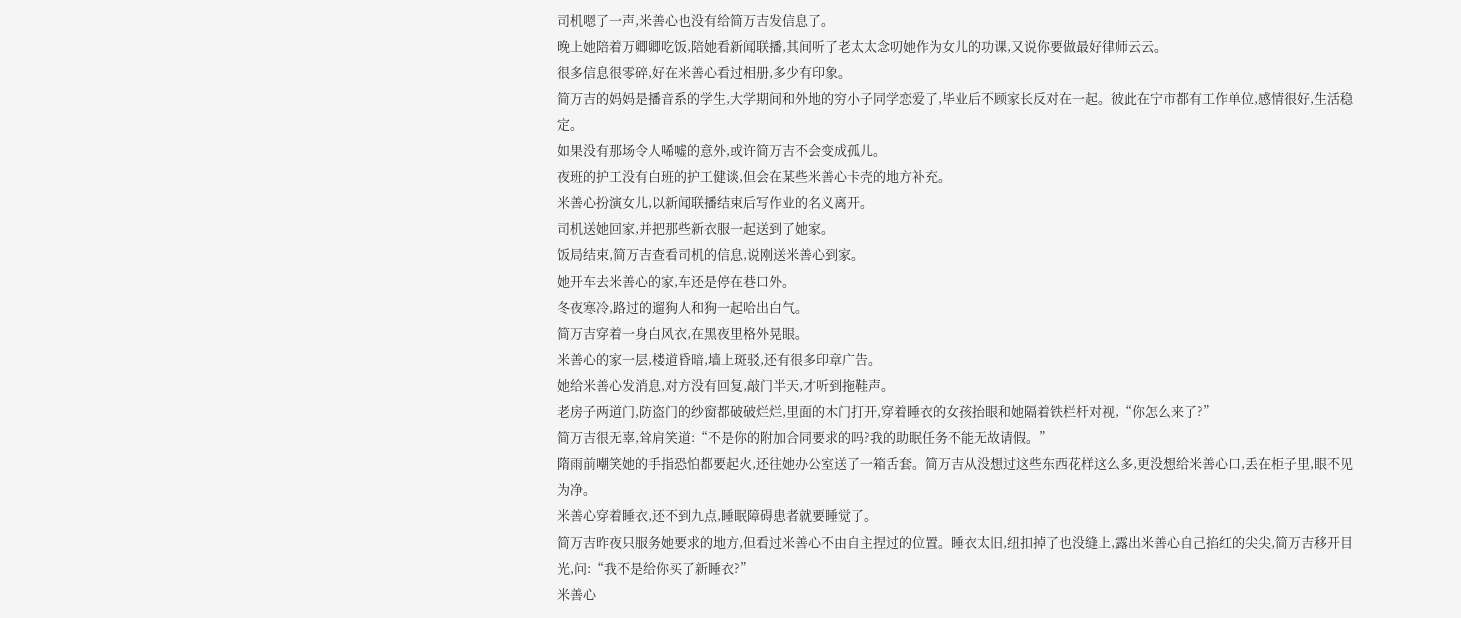司机嗯了一声,米善心也没有给简万吉发信息了。
晚上她陪着万卿卿吃饭,陪她看新闻联播,其间听了老太太念叨她作为女儿的功课,又说你要做最好律师云云。
很多信息很零碎,好在米善心看过相册,多少有印象。
简万吉的妈妈是播音系的学生,大学期间和外地的穷小子同学恋爱了,毕业后不顾家长反对在一起。彼此在宁市都有工作单位,感情很好,生活稳定。
如果没有那场令人唏嘘的意外,或许简万吉不会变成孤儿。
夜班的护工没有白班的护工健谈,但会在某些米善心卡壳的地方补充。
米善心扮演女儿,以新闻联播结束后写作业的名义离开。
司机送她回家,并把那些新衣服一起送到了她家。
饭局结束,简万吉查看司机的信息,说刚送米善心到家。
她开车去米善心的家,车还是停在巷口外。
冬夜寒冷,路过的遛狗人和狗一起哈出白气。
简万吉穿着一身白风衣,在黑夜里格外晃眼。
米善心的家一层,楼道昏暗,墙上斑驳,还有很多印章广告。
她给米善心发消息,对方没有回复,敲门半天,才听到拖鞋声。
老房子两道门,防盗门的纱窗都破破烂烂,里面的木门打开,穿着睡衣的女孩抬眼和她隔着铁栏杆对视,“你怎么来了?”
简万吉很无辜,耸肩笑道:“不是你的附加合同要求的吗?我的助眠任务不能无故请假。”
隋雨前嘲笑她的手指恐怕都要起火,还往她办公室送了一箱舌套。简万吉从没想过这些东西花样这么多,更没想给米善心口,丢在柜子里,眼不见为净。
米善心穿着睡衣,还不到九点,睡眠障碍患者就要睡觉了。
简万吉昨夜只服务她要求的地方,但看过米善心不由自主捏过的位置。睡衣太旧,纽扣掉了也没缝上,露出米善心自己掐红的尖尖,简万吉移开目光,问:“我不是给你买了新睡衣?”
米善心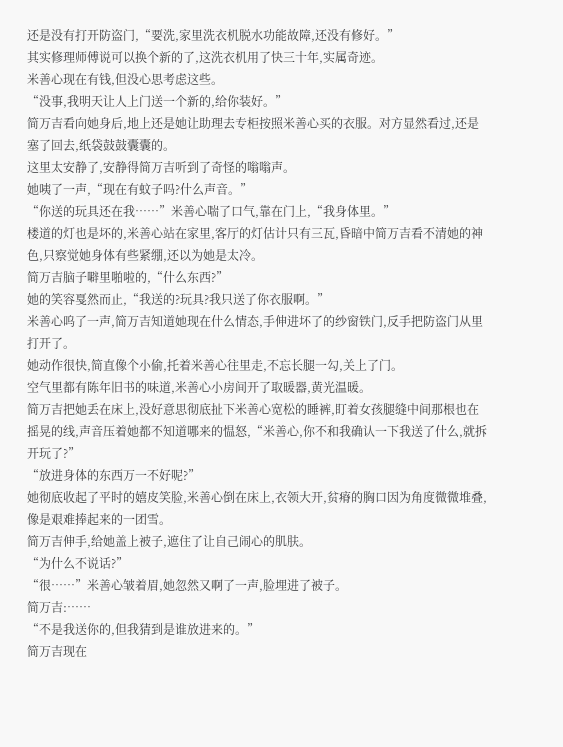还是没有打开防盗门,“要洗,家里洗衣机脱水功能故障,还没有修好。”
其实修理师傅说可以换个新的了,这洗衣机用了快三十年,实属奇迹。
米善心现在有钱,但没心思考虑这些。
“没事,我明天让人上门送一个新的,给你装好。”
简万吉看向她身后,地上还是她让助理去专柜按照米善心买的衣服。对方显然看过,还是塞了回去,纸袋鼓鼓囊囊的。
这里太安静了,安静得简万吉听到了奇怪的嗡嗡声。
她咦了一声,“现在有蚊子吗?什么声音。”
“你送的玩具还在我……”米善心喘了口气,靠在门上,“我身体里。”
楼道的灯也是坏的,米善心站在家里,客厅的灯估计只有三瓦,昏暗中简万吉看不清她的神色,只察觉她身体有些紧绷,还以为她是太冷。
简万吉脑子噼里啪啦的,“什么东西?”
她的笑容戛然而止,“我送的?玩具?我只送了你衣服啊。”
米善心呜了一声,简万吉知道她现在什么情态,手伸进坏了的纱窗铁门,反手把防盗门从里打开了。
她动作很快,简直像个小偷,托着米善心往里走,不忘长腿一勾,关上了门。
空气里都有陈年旧书的味道,米善心小房间开了取暖器,黄光温暖。
简万吉把她丢在床上,没好意思彻底扯下米善心宽松的睡裤,盯着女孩腿缝中间那根也在摇晃的线,声音压着她都不知道哪来的愠怒,“米善心,你不和我确认一下我送了什么,就拆开玩了?”
“放进身体的东西万一不好呢?”
她彻底收起了平时的嬉皮笑脸,米善心倒在床上,衣领大开,贫瘠的胸口因为角度微微堆叠,像是艰难捧起来的一团雪。
简万吉伸手,给她盖上被子,遮住了让自己闹心的肌肤。
“为什么不说话?”
“很……”米善心皱着眉,她忽然又啊了一声,脸埋进了被子。
简万吉:……
“不是我送你的,但我猜到是谁放进来的。”
简万吉现在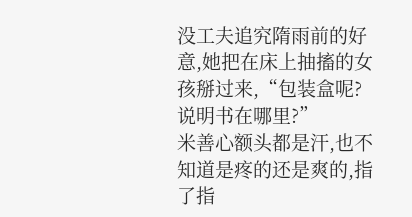没工夫追究隋雨前的好意,她把在床上抽搐的女孩掰过来,“包装盒呢?说明书在哪里?”
米善心额头都是汗,也不知道是疼的还是爽的,指了指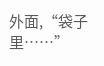外面,“袋子里……”